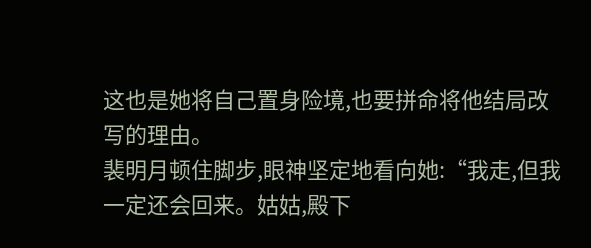这也是她将自己置身险境,也要拼命将他结局改写的理由。
裴明月顿住脚步,眼神坚定地看向她:“我走,但我一定还会回来。姑姑,殿下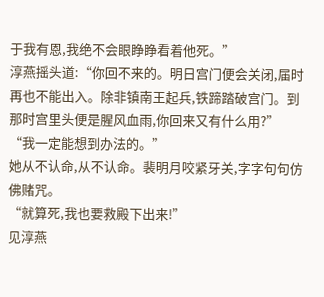于我有恩,我绝不会眼睁睁看着他死。”
淳燕摇头道:“你回不来的。明日宫门便会关闭,届时再也不能出入。除非镇南王起兵,铁蹄踏破宫门。到那时宫里头便是腥风血雨,你回来又有什么用?”
“我一定能想到办法的。”
她从不认命,从不认命。裴明月咬紧牙关,字字句句仿佛赌咒。
“就算死,我也要救殿下出来!”
见淳燕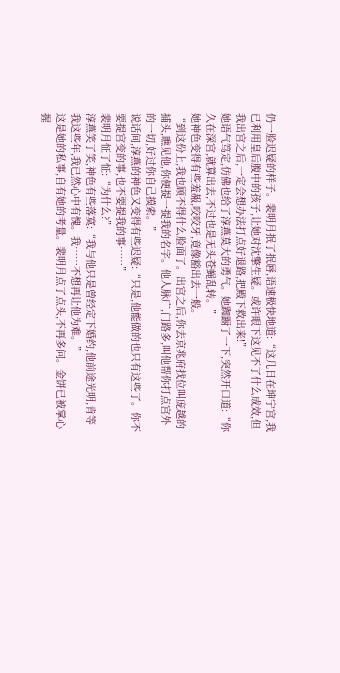仍一脸迟疑的样子。裴明月抿了抿唇,语速极快地道:“这几日在坤宁宫,我已利用皇后腹中的孩子,让她对沈擎生疑。或许眼下这见不了什么成效,但我出宫之后,一定会想办法打点好退路,把殿下救出来!”
她语气笃定,仿佛也给了淳燕莫大的勇气。她踟蹰了一下,突然开口道:“你久在深宫,就算出去,不过也是无头苍蝇乱转。”
她神色变得有些羞赧,咬咬牙,竟像豁出去一般。
“到这份上,我也顾不得什么脸面了。出宫之后,你去京兆府找位叫庞越的捕头,瞧见他,你便提一提我的名字。他人脉广,门路多,叫他帮你打点宫外的一切,好过你自己摸索。”
说话间,淳燕的神色又变得有些迟疑:“只是,他能做的也只有这些了。你不要提宫变的事,也不要提我的事……”
裴明月怔了怔:“为什么?”
淳燕笑了笑,神色有些落寞:“我与他只是曾经定下婚约,他前途光明,肯等我这些年,我已然心中有愧。我……不想再让他为难。”
这是她的私事,自有她的考量。裴明月点了点头,不再多问。金饼已被掌心握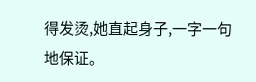得发烫,她直起身子,一字一句地保证。